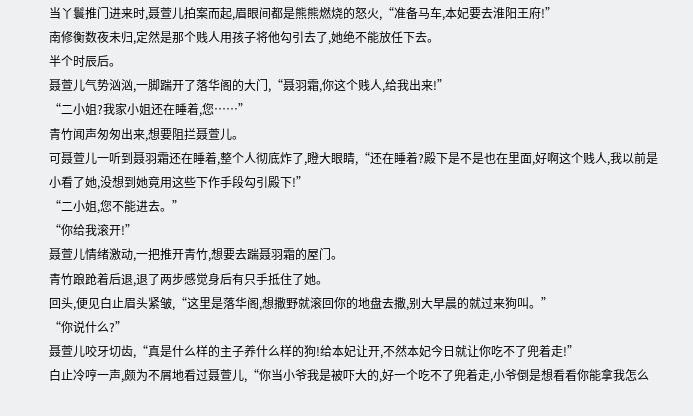当丫鬟推门进来时,聂萱儿拍案而起,眉眼间都是熊熊燃烧的怒火,“准备马车,本妃要去淮阳王府!”
南修衡数夜未归,定然是那个贱人用孩子将他勾引去了,她绝不能放任下去。
半个时辰后。
聂萱儿气势汹汹,一脚踹开了落华阁的大门,“聂羽霜,你这个贱人,给我出来!”
“二小姐?我家小姐还在睡着,您……”
青竹闻声匆匆出来,想要阻拦聂萱儿。
可聂萱儿一听到聂羽霜还在睡着,整个人彻底炸了,瞪大眼睛,“还在睡着?殿下是不是也在里面,好啊这个贱人,我以前是小看了她,没想到她竟用这些下作手段勾引殿下!”
“二小姐,您不能进去。”
“你给我滚开!”
聂萱儿情绪激动,一把推开青竹,想要去踹聂羽霜的屋门。
青竹踉跄着后退,退了两步感觉身后有只手抵住了她。
回头,便见白止眉头紧皱,“这里是落华阁,想撒野就滚回你的地盘去撒,别大早晨的就过来狗叫。”
“你说什么?”
聂萱儿咬牙切齿,“真是什么样的主子养什么样的狗!给本妃让开,不然本妃今日就让你吃不了兜着走!”
白止冷哼一声,颇为不屑地看过聂萱儿,“你当小爷我是被吓大的,好一个吃不了兜着走,小爷倒是想看看你能拿我怎么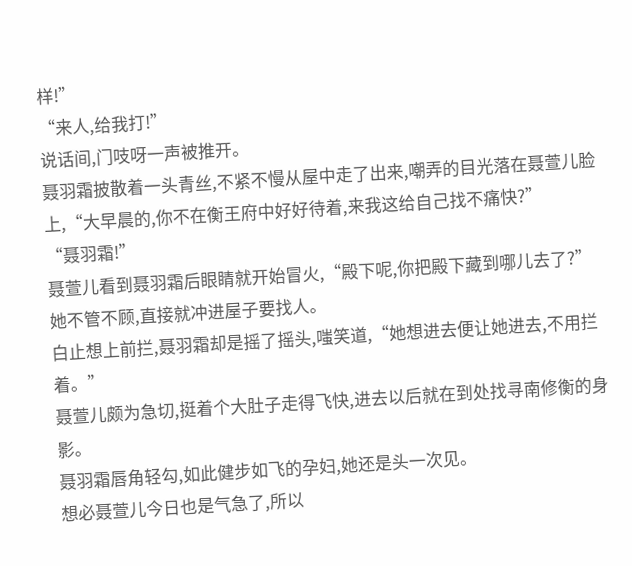样!”
“来人,给我打!”
说话间,门吱呀一声被推开。
聂羽霜披散着一头青丝,不紧不慢从屋中走了出来,嘲弄的目光落在聂萱儿脸上,“大早晨的,你不在衡王府中好好待着,来我这给自己找不痛快?”
“聂羽霜!”
聂萱儿看到聂羽霜后眼睛就开始冒火,“殿下呢,你把殿下藏到哪儿去了?”
她不管不顾,直接就冲进屋子要找人。
白止想上前拦,聂羽霜却是摇了摇头,嗤笑道,“她想进去便让她进去,不用拦着。”
聂萱儿颇为急切,挺着个大肚子走得飞快,进去以后就在到处找寻南修衡的身影。
聂羽霜唇角轻勾,如此健步如飞的孕妇,她还是头一次见。
想必聂萱儿今日也是气急了,所以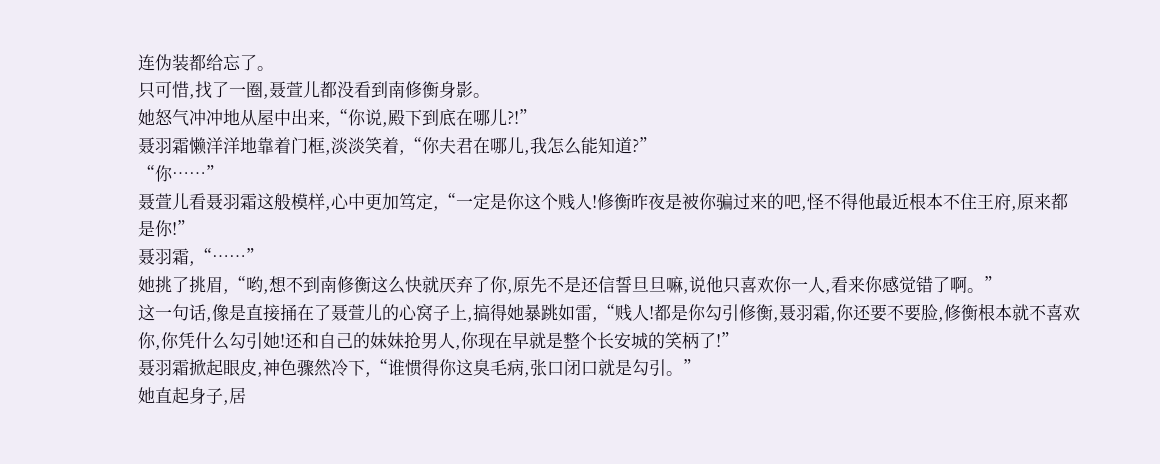连伪装都给忘了。
只可惜,找了一圈,聂萱儿都没看到南修衡身影。
她怒气冲冲地从屋中出来,“你说,殿下到底在哪儿?!”
聂羽霜懒洋洋地靠着门框,淡淡笑着,“你夫君在哪儿,我怎么能知道?”
“你……”
聂萱儿看聂羽霜这般模样,心中更加笃定,“一定是你这个贱人!修衡昨夜是被你骗过来的吧,怪不得他最近根本不住王府,原来都是你!”
聂羽霜,“……”
她挑了挑眉,“哟,想不到南修衡这么快就厌弃了你,原先不是还信誓旦旦嘛,说他只喜欢你一人,看来你感觉错了啊。”
这一句话,像是直接捅在了聂萱儿的心窝子上,搞得她暴跳如雷,“贱人!都是你勾引修衡,聂羽霜,你还要不要脸,修衡根本就不喜欢你,你凭什么勾引她!还和自己的妹妹抢男人,你现在早就是整个长安城的笑柄了!”
聂羽霜掀起眼皮,神色骤然冷下,“谁惯得你这臭毛病,张口闭口就是勾引。”
她直起身子,居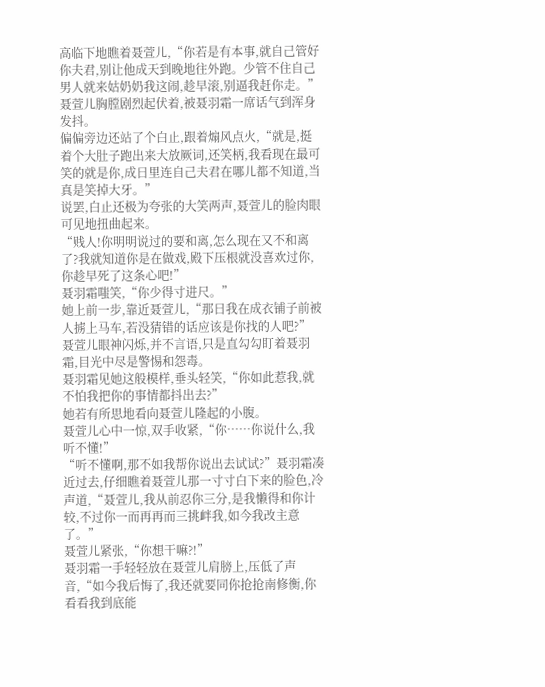高临下地瞧着聂萱儿,“你若是有本事,就自己管好你夫君,别让他成天到晚地往外跑。少管不住自己男人就来姑奶奶我这闹,趁早滚,别逼我赶你走。”
聂萱儿胸膛剧烈起伏着,被聂羽霜一席话气到浑身发抖。
偏偏旁边还站了个白止,跟着煽风点火,“就是,挺着个大肚子跑出来大放厥词,还笑柄,我看现在最可笑的就是你,成日里连自己夫君在哪儿都不知道,当真是笑掉大牙。”
说罢,白止还极为夸张的大笑两声,聂萱儿的脸肉眼可见地扭曲起来。
“贱人!你明明说过的要和离,怎么现在又不和离了?我就知道你是在做戏,殿下压根就没喜欢过你,你趁早死了这条心吧!”
聂羽霜嗤笑,“你少得寸进尺。”
她上前一步,靠近聂萱儿,“那日我在成衣铺子前被人掳上马车,若没猜错的话应该是你找的人吧?”
聂萱儿眼神闪烁,并不言语,只是直勾勾盯着聂羽霜,目光中尽是警惕和怨毒。
聂羽霜见她这般模样,垂头轻笑,“你如此惹我,就不怕我把你的事情都抖出去?”
她若有所思地看向聂萱儿隆起的小腹。
聂萱儿心中一惊,双手收紧,“你……你说什么,我听不懂!”
“听不懂啊,那不如我帮你说出去试试?”聂羽霜凑近过去,仔细瞧着聂萱儿那一寸寸白下来的脸色,冷声道,“聂萱儿,我从前忍你三分,是我懒得和你计较,不过你一而再再而三挑衅我,如今我改主意了。”
聂萱儿紧张,“你想干嘛?!”
聂羽霜一手轻轻放在聂萱儿肩膀上,压低了声音,“如今我后悔了,我还就要同你抢抢南修衡,你看看我到底能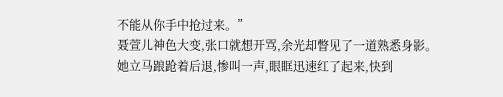不能从你手中抢过来。”
聂萱儿神色大变,张口就想开骂,余光却瞥见了一道熟悉身影。
她立马踉跄着后退,惨叫一声,眼眶迅速红了起来,快到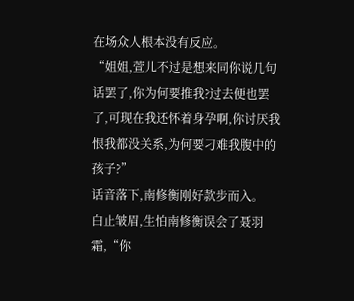在场众人根本没有反应。
“姐姐,萱儿不过是想来同你说几句话罢了,你为何要推我?过去便也罢了,可现在我还怀着身孕啊,你讨厌我恨我都没关系,为何要刁难我腹中的孩子?”
话音落下,南修衡刚好款步而入。
白止皱眉,生怕南修衡误会了聂羽霜,“你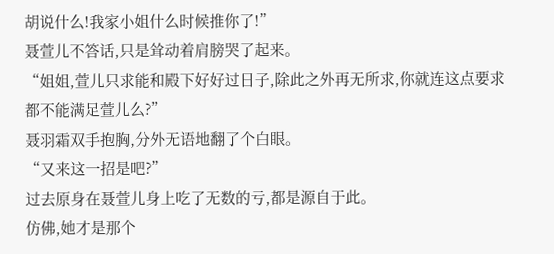胡说什么!我家小姐什么时候推你了!”
聂萱儿不答话,只是耸动着肩膀哭了起来。
“姐姐,萱儿只求能和殿下好好过日子,除此之外再无所求,你就连这点要求都不能满足萱儿么?”
聂羽霜双手抱胸,分外无语地翻了个白眼。
“又来这一招是吧?”
过去原身在聂萱儿身上吃了无数的亏,都是源自于此。
仿佛,她才是那个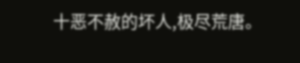十恶不赦的坏人,极尽荒唐。